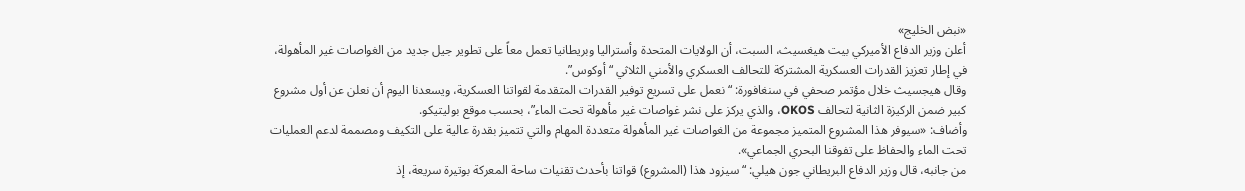«نبض الخليج»
أعلن وزير الدفاع الأميركي بيت هيغسيث، السبت، أن الولايات المتحدة وأستراليا وبريطانيا تعمل معاً على تطوير جيل جديد من الغواصات غير المأهولة، في إطار تعزيز القدرات العسكرية المشتركة للتحالف العسكري والأمني الثلاثي “أوكوس”.
وقال هيجسيث خلال مؤتمر صحفي في سنغافورة: “نعمل على تسريع توفير القدرات المتقدمة لقواتنا العسكرية، ويسعدنا اليوم أن نعلن عن أول مشروع كبير ضمن الركيزة الثانية لتحالف OKOS، والذي يركز على نشر غواصات غير مأهولة تحت الماء”، بحسب موقع بوليتيكو.
وأضاف: «سيوفر هذا المشروع المتميز مجموعة من الغواصات غير المأهولة متعددة المهام والتي تتميز بقدرة عالية على التكيف ومصممة لدعم العمليات تحت الماء والحفاظ على تفوقنا البحري الجماعي».
من جانبه، قال وزير الدفاع البريطاني جون هيلي: “سيزود هذا (المشروع) قواتنا بأحدث تقنيات ساحة المعركة بوتيرة سريعة، إذ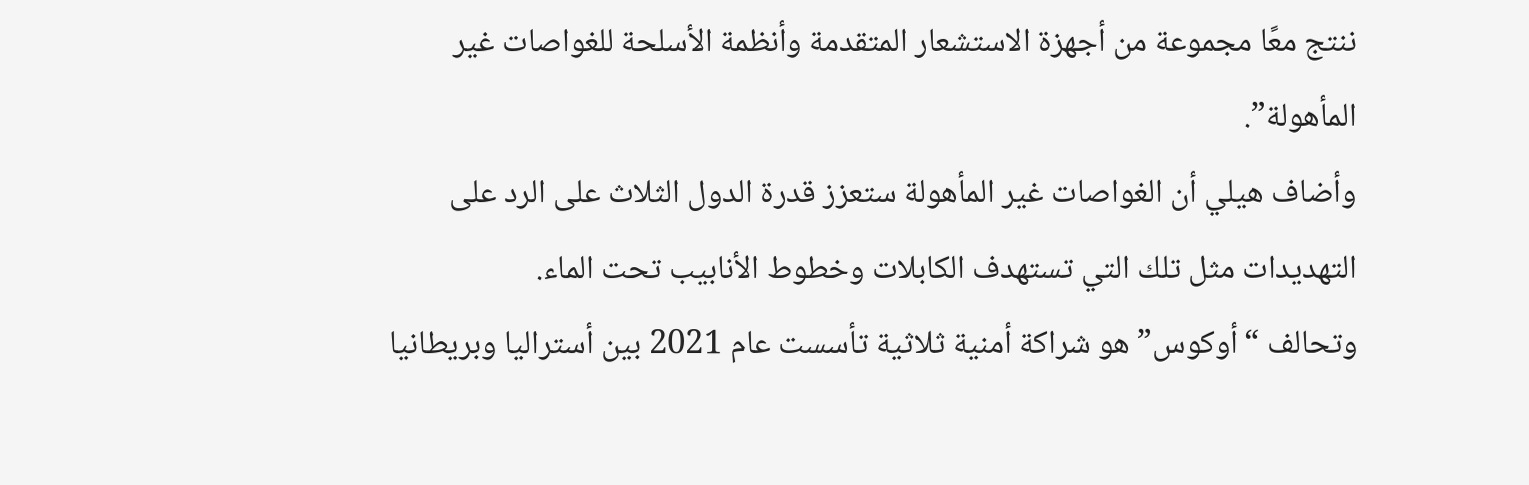ننتج معًا مجموعة من أجهزة الاستشعار المتقدمة وأنظمة الأسلحة للغواصات غير المأهولة”.
وأضاف هيلي أن الغواصات غير المأهولة ستعزز قدرة الدول الثلاث على الرد على التهديدات مثل تلك التي تستهدف الكابلات وخطوط الأنابيب تحت الماء.
وتحالف “أوكوس” هو شراكة أمنية ثلاثية تأسست عام 2021 بين أستراليا وبريطانيا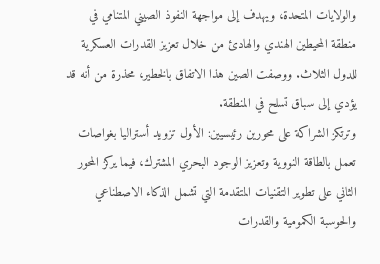والولايات المتحدة، ويهدف إلى مواجهة النفوذ الصيني المتنامي في منطقة المحيطين الهندي والهادئ من خلال تعزيز القدرات العسكرية للدول الثلاث. ووصفت الصين هذا الاتفاق بالخطير، محذرة من أنه قد يؤدي إلى سباق تسلح في المنطقة.
وترتكز الشراكة على محورين رئيسيين: الأول تزويد أستراليا بغواصات تعمل بالطاقة النووية وتعزيز الوجود البحري المشترك، فيما يركز المحور الثاني على تطوير التقنيات المتقدمة التي تشمل الذكاء الاصطناعي والحوسبة الكمومية والقدرات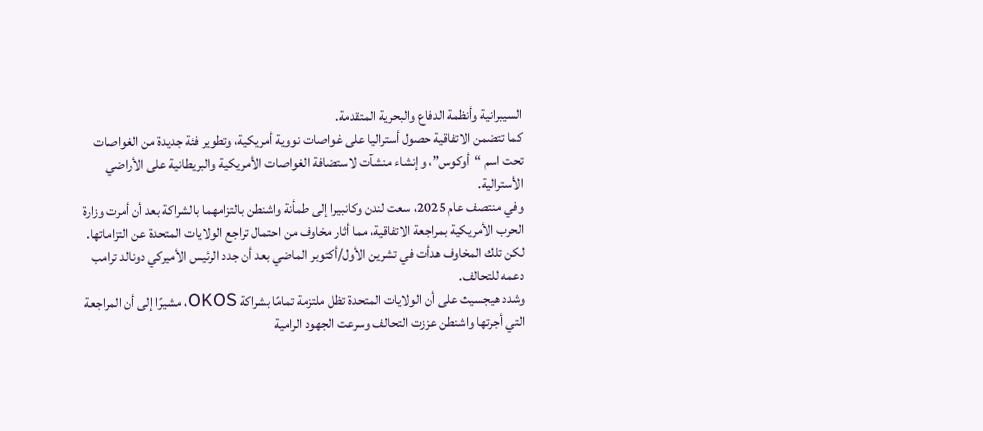السيبرانية وأنظمة الدفاع والبحرية المتقدمة.
كما تتضمن الاتفاقية حصول أستراليا على غواصات نووية أمريكية، وتطوير فئة جديدة من الغواصات تحت اسم “أوكوس”، وإنشاء منشآت لاستضافة الغواصات الأمريكية والبريطانية على الأراضي الأسترالية.
وفي منتصف عام 2025، سعت لندن وكانبيرا إلى طمأنة واشنطن بالتزامهما بالشراكة بعد أن أمرت وزارة الحرب الأمريكية بمراجعة الاتفاقية، مما أثار مخاوف من احتمال تراجع الولايات المتحدة عن التزاماتها. لكن تلك المخاوف هدأت في تشرين الأول/أكتوبر الماضي بعد أن جدد الرئيس الأميركي دونالد ترامب دعمه للتحالف.
وشدد هيجسيث على أن الولايات المتحدة تظل ملتزمة تمامًا بشراكة OKOS، مشيرًا إلى أن المراجعة التي أجرتها واشنطن عززت التحالف وسرعت الجهود الرامية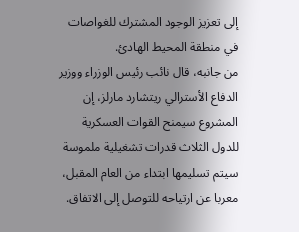إلى تعزيز الوجود المشترك للغواصات في منطقة المحيط الهادئ.
من جانبه، قال نائب رئيس الوزراء ووزير الدفاع الأسترالي ريتشارد مارلز، إن المشروع سيمنح القوات العسكرية للدول الثلاث قدرات تشغيلية ملموسة سيتم تسليمها ابتداء من العام المقبل، معربا عن ارتياحه للتوصل إلى الاتفاق.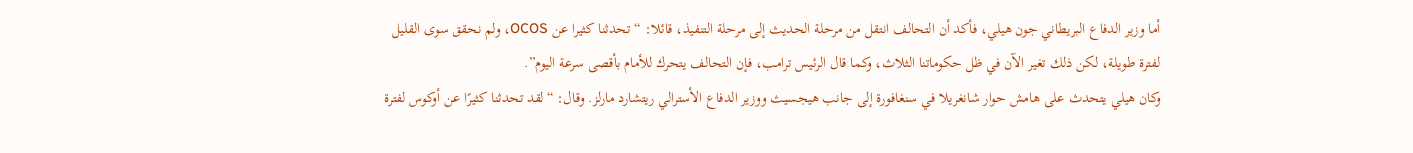أما وزير الدفاع البريطاني جون هيلي، فأكد أن التحالف انتقل من مرحلة الحديث إلى مرحلة التنفيذ، قائلا: “تحدثنا كثيرا عن OCOS، ولم نحقق سوى القليل لفترة طويلة، لكن ذلك تغير الآن في ظل حكوماتنا الثلاث، وكما قال الرئيس ترامب، فإن التحالف يتحرك للأمام بأقصى سرعة اليوم”.
وكان هيلي يتحدث على هامش حوار شانغريلا في سنغافورة إلى جانب هيجسيث ووزير الدفاع الأسترالي ريتشارد مارلز. وقال: “لقد تحدثنا كثيرًا عن أوكوس لفترة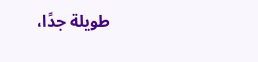طويلة جدًا،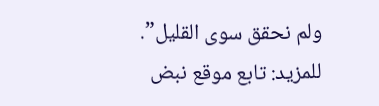ولم نحقق سوى القليل”.
للمزيد: تابع موقع نبض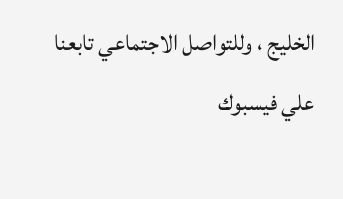الخليج ، وللتواصل الاجتماعي تابعنا علي فيسبوك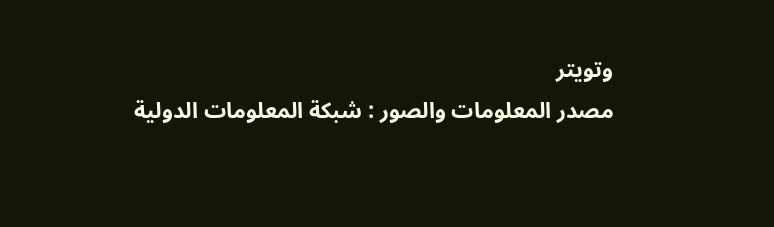وتويتر
مصدر المعلومات والصور : شبكة المعلومات الدولية